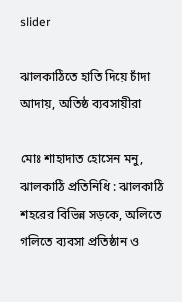slider

ঝালকাঠিতে হাতি দিয়ে চাঁদা আদায়, অতিষ্ঠ ব্যবসায়ীরা

মোঃ শাহাদাত হোসেন মনু, ঝালকাঠি প্রতিনিধি : ঝালকাঠি শহরের বিভিন্ন সড়কে, অলিতে গলিতে ব্যবসা প্রতিষ্ঠান ও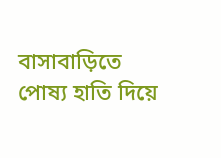বাসাবাড়িতে পোষ্য হাতি দিয়ে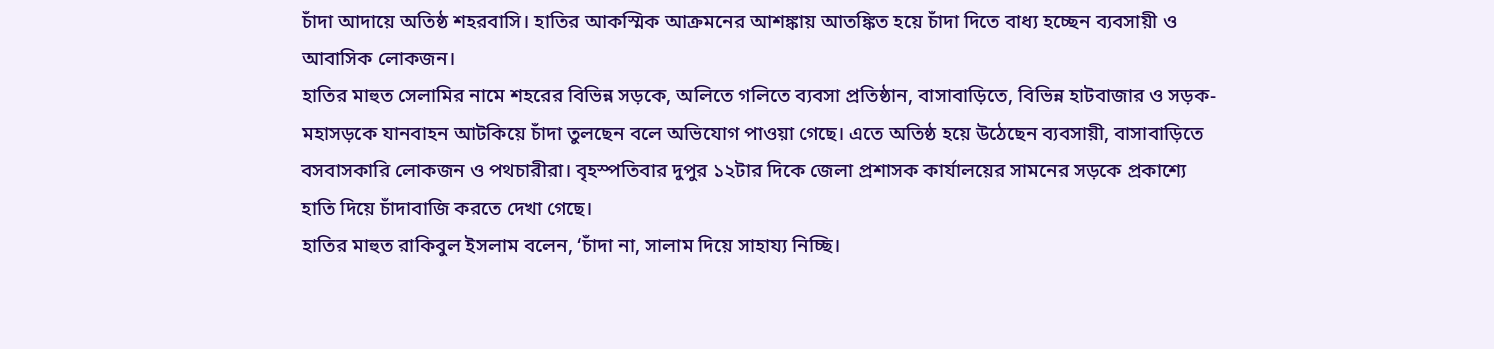চাঁদা আদায়ে অতিষ্ঠ শহরবাসি। হাতির আকস্মিক আক্রমনের আশঙ্কায় আতঙ্কিত হয়ে চাঁদা দিতে বাধ্য হচ্ছেন ব্যবসায়ী ও আবাসিক লোকজন।
হাতির মাহুত সেলামির নামে শহরের বিভিন্ন সড়কে, অলিতে গলিতে ব্যবসা প্রতিষ্ঠান, বাসাবাড়িতে, বিভিন্ন হাটবাজার ও সড়ক-মহাসড়কে যানবাহন আটকিয়ে চাঁদা তুলছেন বলে অভিযোগ পাওয়া গেছে। এতে অতিষ্ঠ হয়ে উঠেছেন ব্যবসায়ী, বাসাবাড়িতে বসবাসকারি লোকজন ও পথচারীরা। বৃহস্পতিবার দুপুর ১২টার দিকে জেলা প্রশাসক কার্যালয়ের সামনের সড়কে প্রকাশ্যে হাতি দিয়ে চাঁদাবাজি করতে দেখা গেছে।
হাতির মাহুত রাকিবুল ইসলাম বলেন, ‘চাঁদা না, সালাম দিয়ে সাহায্য নিচ্ছি।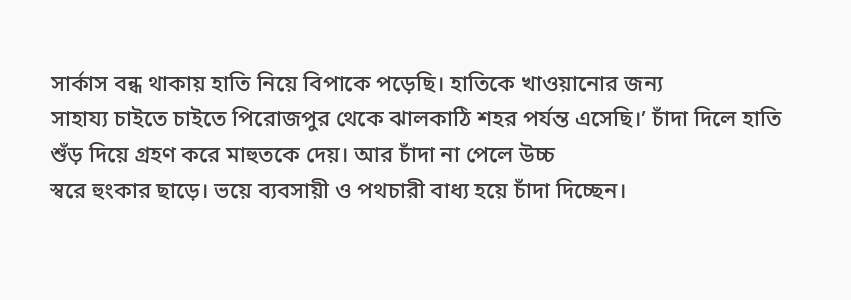সার্কাস বন্ধ থাকায় হাতি নিয়ে বিপাকে পড়েছি। হাতিকে খাওয়ানোর জন্য
সাহায্য চাইতে চাইতে পিরোজপুর থেকে ঝালকাঠি শহর পর্যন্ত এসেছি।’ চাঁদা দিলে হাতি শুঁড় দিয়ে গ্রহণ করে মাহুতকে দেয়। আর চাঁদা না পেলে উচ্চ
স্বরে হুংকার ছাড়ে। ভয়ে ব্যবসায়ী ও পথচারী বাধ্য হয়ে চাঁদা দিচ্ছেন।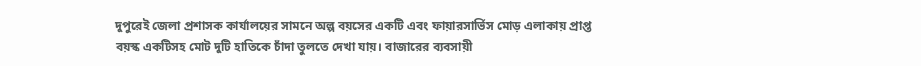দুপুরেই জেলা প্রশাসক কার্যালয়ের সামনে অল্প বয়সের একটি এবং ফায়ারসার্ভিস মোড় এলাকায় প্রাপ্ত বয়স্ক একটিসহ মোট দুটি হাতিকে চাঁদা তুলতে দেখা যায়। বাজারের ব্যবসায়ী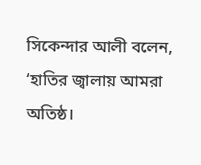সিকেন্দার আলী বলেন, ‘হাতির জ্বালায় আমরা অতিষ্ঠ।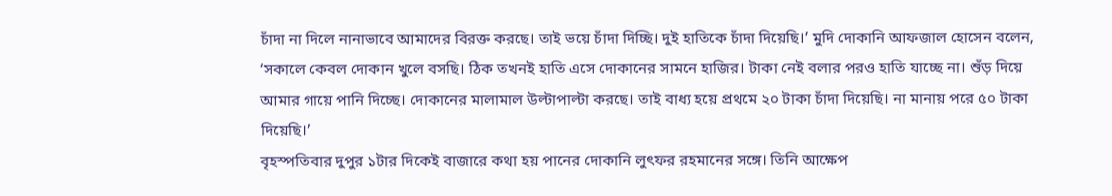চাঁদা না দিলে নানাভাবে আমাদের বিরক্ত করছে। তাই ভয়ে চাঁদা দিচ্ছি। দুই হাতিকে চাঁদা দিয়েছি।’ মুদি দোকানি আফজাল হোসেন বলেন, ‘সকালে কেবল দোকান খুলে বসছি। ঠিক তখনই হাতি এসে দোকানের সামনে হাজির। টাকা নেই বলার পরও হাতি যাচ্ছে না। শুঁড় দিয়ে আমার গায়ে পানি দিচ্ছে। দোকানের মালামাল উল্টাপাল্টা করছে। তাই বাধ্য হয়ে প্রথমে ২০ টাকা চাঁদা দিয়েছি। না মানায় পরে ৫০ টাকা দিয়েছি।’
বৃহস্পতিবার দুপুর ১টার দিকেই বাজারে কথা হয় পানের দোকানি লুৎফর রহমানের সঙ্গে। তিনি আক্ষেপ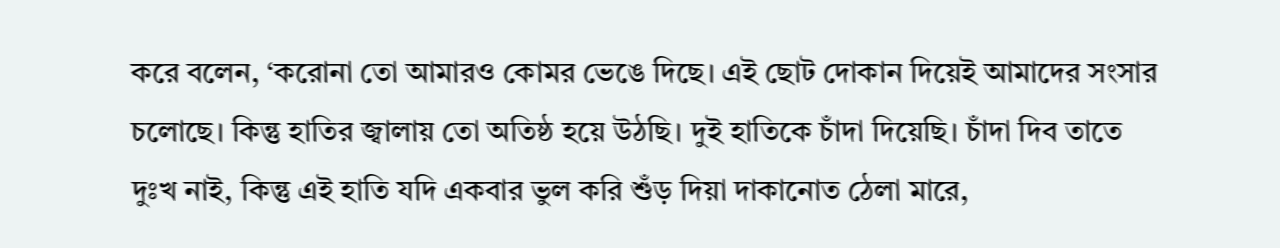করে বলেন, ‘করোনা তো আমারও কোমর ভেঙে দিছে। এই ছোট দোকান দিয়েই আমাদের সংসার চলোছে। কিন্তু হাতির জ্বালায় তো অতিষ্ঠ হয়ে উঠছি। দুই হাতিকে চাঁদা দিয়েছি। চাঁদা দিব তাতে দুঃখ নাই, কিন্তু এই হাতি যদি একবার ভুল করি শুঁড় দিয়া দাকানোত ঠেলা মারে,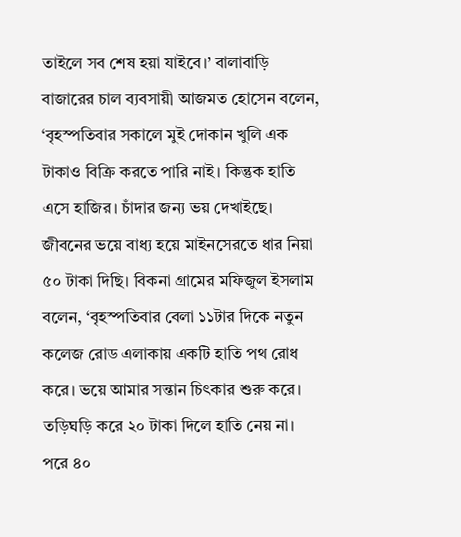তাইলে সব শেষ হয়া যাইবে।’ বালাবাড়ি বাজারের চাল ব্যবসায়ী আজমত হোসেন বলেন, ‘বৃহস্পতিবার সকালে মুই দোকান খুলি এক টাকাও বিক্রি করতে পারি নাই। কিন্তুক হাতি এসে হাজির। চাঁদার জন্য ভয় দেখাইছে। জীবনের ভয়ে বাধ্য হয়ে মাইনসেরতে ধার নিয়া ৫০ টাকা দিছি। বিকনা গ্রামের মফিজুল ইসলাম বলেন, ‘বৃহস্পতিবার বেলা ১১টার দিকে নতুন কলেজ রোড এলাকায় একটি হাতি পথ রোধ করে। ভয়ে আমার সন্তান চিৎকার শুরু করে। তড়িঘড়ি করে ২০ টাকা দিলে হাতি নেয় না। পরে ৪০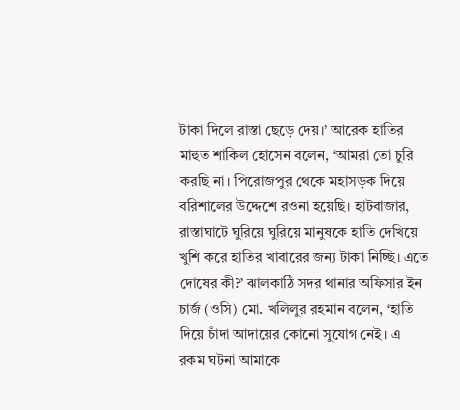টাকা দিলে রাস্তা ছেড়ে দেয়।’ আরেক হাতির মাহুত শাকিল হোসেন বলেন, ‘আমরা তো চুরি করছি না। পিরোজপুর থেকে মহাসড়ক দিয়ে বরিশালের উদ্দেশে রওনা হয়েছি। হাটবাজার, রাস্তাঘাটে ঘুরিয়ে ঘুরিয়ে মানুষকে হাতি দেখিয়ে খুশি করে হাতির খাবারের জন্য টাকা নিচ্ছি। এতে দোষের কী?’ ঝালকাঠি সদর থানার অফিসার ইন চার্জ (ওসি) মো. খলিলুর রহমান বলেন, ‘হাতি দিয়ে চাঁদা আদায়ের কোনো সুযোগ নেই। এ রকম ঘটনা আমাকে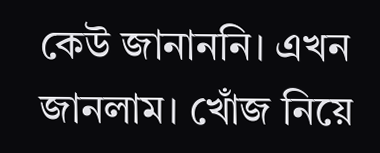কেউ জানাননি। এখন জানলাম। খোঁজ নিয়ে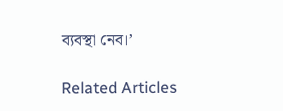ব্যবস্থা নেব।’

Related Articles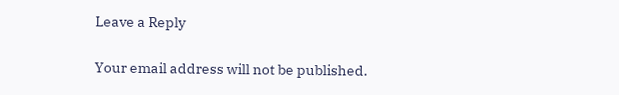Leave a Reply

Your email address will not be published.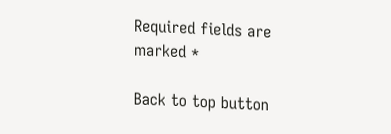Required fields are marked *

Back to top button